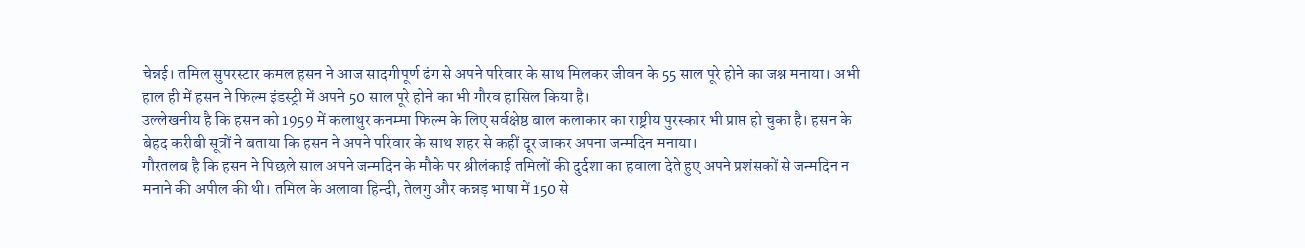चेन्नई। तमिल सुपरस्टार कमल हसन ने आज सादगीपूर्ण ढंग से अपने परिवार के साथ मिलकर जीवन के 55 साल पूरे होने का जश्न मनाया। अभी हाल ही में हसन ने फिल्म इंडस्ट्री में अपने 50 साल पूरे होने का भी गौरव हासिल किया है।
उल्लेखनीय है कि हसन को 1959 में कलाथुर कनम्मा फिल्म के लिए सर्वक्षेष्ठ बाल कलाकार का राष्ट्रीय पुरस्कार भी प्राप्त हो चुका है। हसन के बेहद करीबी सूत्रों ने बताया कि हसन ने अपने परिवार के साथ शहर से कहीं दूर जाकर अपना जन्मदिन मनाया।
गौरतलब है कि हसन ने पिछले साल अपने जन्मदिन के मौके पर श्रीलंकाई तमिलों की दुर्दशा का हवाला देते हुए अपने प्रशंसकों से जन्मदिन न मनाने की अपील की थी। तमिल के अलावा हिन्दी, तेलगु और कन्नड़ भाषा में 150 से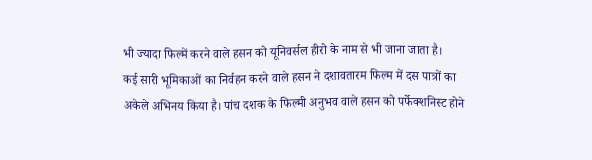भी ज्यादा फिल्में करने वाले हसन को यूनिवर्सल हीरो के नाम से भी जाना जाता है।
कई सारी भूमिकाओं का निर्वहन करने वाले हसन ने दशावतारम फिल्म में दस पात्रों का अकेले अभिनय किया है। पांच दशक के फिल्मी अनुभव वाले हसन को पर्फेक्शनिस्ट होने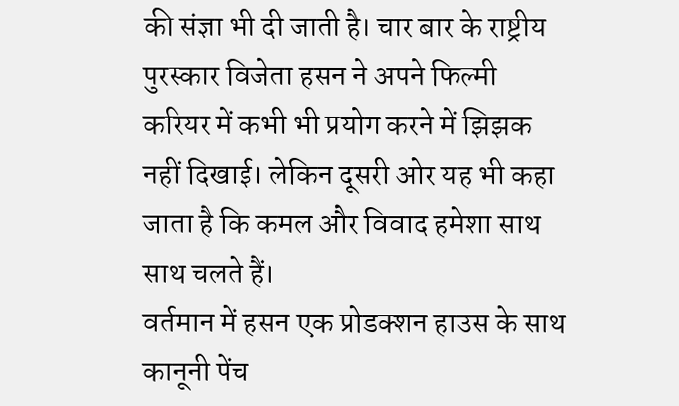की संज्ञा भी दी जाती है। चार बार के राष्ट्रीय पुरस्कार विजेता हसन ने अपने फिल्मी करियर में कभी भी प्रयोग करने में झिझक नहीं दिखाई। लेकिन दूसरी ओर यह भी कहा जाता है कि कमल और विवाद हमेशा साथ साथ चलते हैं।
वर्तमान में हसन एक प्रोडक्शन हाउस के साथ कानूनी पेंच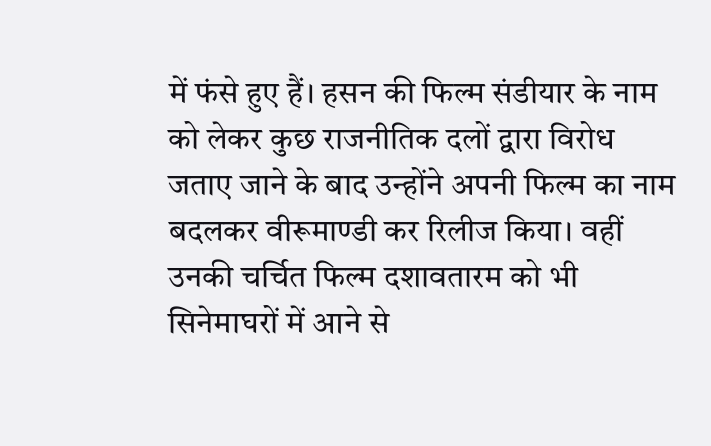में फंसे हुए हैं। हसन की फिल्म संडीयार के नाम को लेकर कुछ राजनीतिक दलों द्वारा विरोध जताए जाने के बाद उन्होंने अपनी फिल्म का नाम बदलकर वीरूमाण्डी कर रिलीज किया। वहीं उनकी चर्चित फिल्म दशावतारम को भी सिनेमाघरों में आने से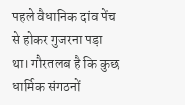पहले वैधानिक दांव पेंच से होकर गुजरना पड़ा था। गौरतलब है कि कुछ धार्मिक संगठनों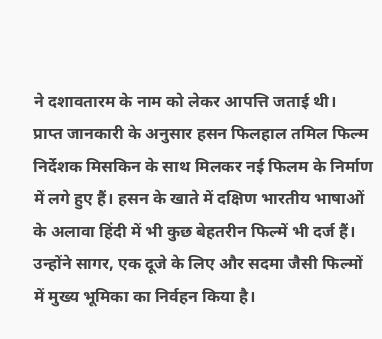ने दशावतारम के नाम को लेकर आपत्ति जताई थी।
प्राप्त जानकारी के अनुसार हसन फिलहाल तमिल फिल्म निर्देशक मिसकिन के साथ मिलकर नई फिलम के निर्माण में लगे हुए हैं। हसन के खाते में दक्षिण भारतीय भाषाओं के अलावा हिंदी में भी कुछ बेहतरीन फिल्में भी दर्ज हैं। उन्होंने सागर, एक दूजे के लिए और सदमा जैसी फिल्मों में मुख्य भूमिका का निर्वहन किया है।